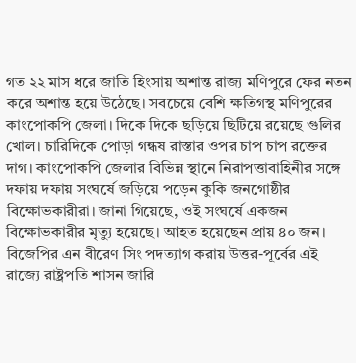গত ২২ মাস ধরে জাতি হিংসায় অশান্ত রাজ্য মণিপুরে ফের নতন করে অশান্ত হয়ে উঠেছে। সবচেয়ে বেশি ক্ষতিগস্থ মণিপুরের কাংপোকপি জেলা। দিকে দিকে ছড়িয়ে ছিটিয়ে রয়েছে গুলির খোল। চারিদিকে পোড়া গন্ধষ রাস্তার ওপর চাপ চাপ রক্তের দাগ। কাংপোকপি জেলার বিভিন্ন স্থানে নিরাপত্তাবাহিনীর সঙ্গে দফায় দফায় সংঘর্ষে জড়িয়ে পড়েন কুকি জনগোষ্ঠীর বিক্ষোভকারীরা। জানা গিয়েছে, ওই সংঘর্ষে একজন বিক্ষোভকারীর মৃত্যু হয়েছে। আহত হয়েছেন প্রায় ৪০ জন।
বিজেপির এন বীরেণ সিং পদত্যাগ করায় উত্তর-পূর্বের এই রাজ্যে রাষ্ট্রপতি শাসন জারি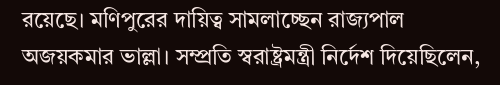রয়েছে। মণিপুরের দায়িত্ব সামলাচ্ছেন রাজ্যপাল অজয়কমার ভাল্লা। সম্প্রতি স্বরাষ্ট্রমন্ত্রী নির্দেশ দিয়েছিলেন,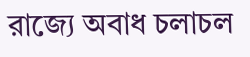রাজ্যে অবাধ চলাচল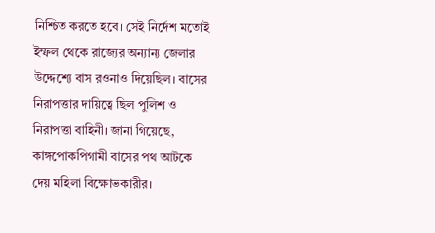নিশ্চিত করতে হবে। সেই নির্দেশ মতোই ইম্ফল থেকে রাজ্যের অন্যান্য জেলার উদ্দেশ্যে বাস রওনাও দিয়েছিল। বাসের নিরাপত্তার দায়িত্বে ছিল পুলিশ ও নিরাপত্তা বাহিনী। জানা গিয়েছে, কাঙ্গপোকপিগামী বাসের পথ আটকে দেয় মহিলা বিক্ষোভকারীর।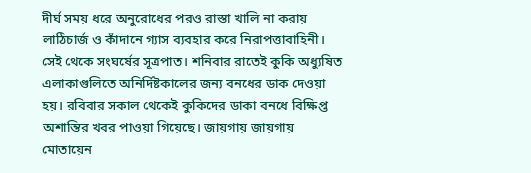দীর্ঘ সময় ধরে অনুরোধের পরও রাস্তা খালি না করায় লাঠিচার্জ ও কাঁদানে গ্যাস ব্যবহার করে নিরাপত্তাবাহিনী। সেই থেকে সংঘর্ষের সূত্রপাত। শনিবার রাতেই কুকি অধ্যুষিত এলাকাগুলিতে অনির্দিষ্টকালের জন্য বনধের ডাক দেওয়া হয়। রবিবার সকাল থেকেই কুকিদের ডাকা বনধে বিক্ষিপ্ত অশান্তির খবর পাওয়া গিয়েছে। জায়গায় জায়গায় মোতায়েন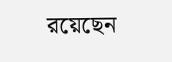রয়েছেন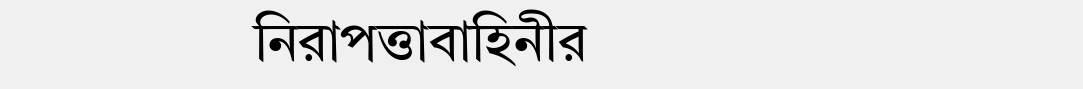নিরাপত্তাবাহিনীর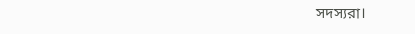সদস্যরা।